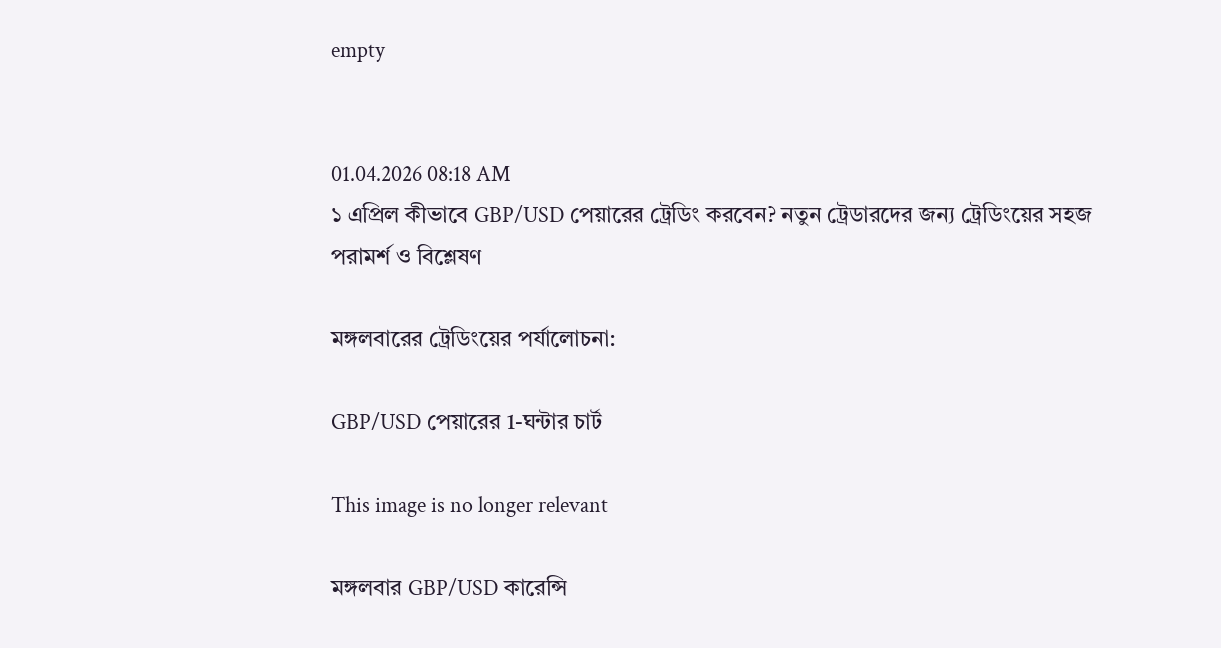empty


01.04.2026 08:18 AM
১ এপ্রিল কীভাবে GBP/USD পেয়ারের ট্রেডিং করবেন? নতুন ট্রেডারদের জন্য ট্রেডিংয়ের সহজ পরামর্শ ও বিশ্লেষণ

মঙ্গলবারের ট্রেডিংয়ের পর্যালোচনা:

GBP/USD পেয়ারের 1-ঘন্টার চার্ট

This image is no longer relevant

মঙ্গলবার GBP/USD কারেন্সি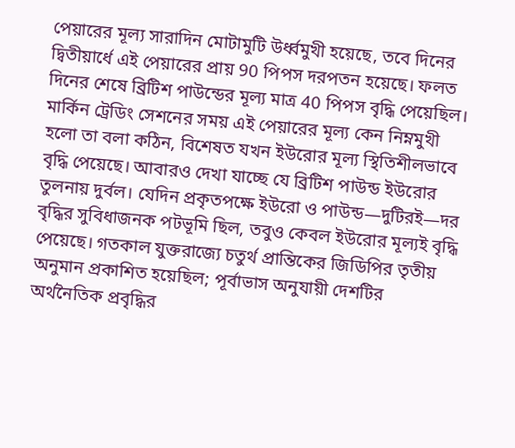পেয়ারের মূল্য সারাদিন মোটামুটি উর্ধ্বমুখী হয়েছে, তবে দিনের দ্বিতীয়ার্ধে এই পেয়ারের প্রায় 90 পিপস দরপতন হয়েছে। ফলত দিনের শেষে ব্রিটিশ পাউন্ডের মূল্য মাত্র 40 পিপস বৃদ্ধি পেয়েছিল। মার্কিন ট্রেডিং সেশনের সময় এই পেয়ারের মূল্য কেন নিম্নমুখী হলো তা বলা কঠিন, বিশেষত যখন ইউরোর মূল্য স্থিতিশীলভাবে বৃদ্ধি পেয়েছে। আবারও দেখা যাচ্ছে যে ব্রিটিশ পাউন্ড ইউরোর তুলনায় দুর্বল। যেদিন প্রকৃতপক্ষে ইউরো ও পাউন্ড—দুটিরই—দর বৃদ্ধির সুবিধাজনক পটভূমি ছিল, তবুও কেবল ইউরোর মূল্যই বৃদ্ধি পেয়েছে। গতকাল যুক্তরাজ্যে চতুর্থ প্রান্তিকের জিডিপির তৃতীয় অনুমান প্রকাশিত হয়েছিল; পূর্বাভাস অনুযায়ী দেশটির অর্থনৈতিক প্রবৃদ্ধির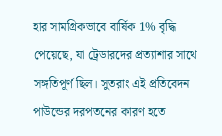হার সামগ্রিকভাবে বার্ষিক 1% বৃদ্ধি পেয়েছে, যা ট্রেডারদের প্রত্যাশার সাথে সঙ্গতিপূর্ণ ছিল। সুতরাং এই প্রতিবেদন পাউন্ডের দরপতনের কারণ হতে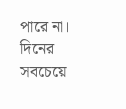পারে না। দিনের সবচেয়ে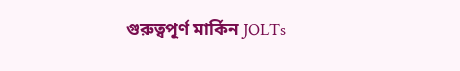গুরুত্বপূর্ণ মার্কিন JOLTs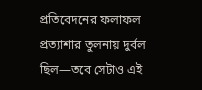প্রতিবেদনের ফলাফল প্রত্যাশার তুলনায় দুর্বল ছিল—তবে সেটাও এই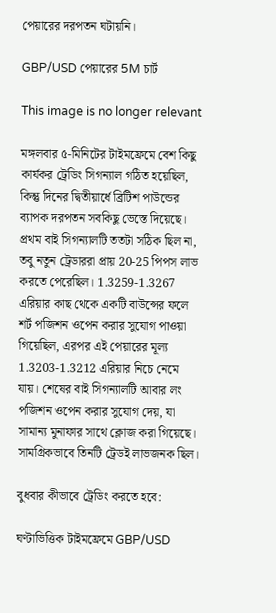পেয়ারের দরপতন ঘটায়নি।

GBP/USD পেয়ারের 5M চার্ট

This image is no longer relevant

মঙ্গলবার ৫-মিনিটের টাইমফ্রেমে বেশ কিছু কার্যকর ট্রেডিং সিগন্যাল গঠিত হয়েছিল, কিন্তু দিনের দ্বিতীয়ার্ধে ব্রিটিশ পাউন্ডের ব্যাপক দরপতন সবকিছু ভেস্তে দিয়েছে। প্রথম বাই সিগন্যালটি ততটা সঠিক ছিল না, তবু নতুন ট্রেডাররা প্রায় 20-25 পিপস লাভ করতে পেরেছিল। 1.3259-1.3267 এরিয়ার কাছ থেকে একটি বাউন্সের ফলে শর্ট পজিশন ওপেন করার সুযোগ পাওয়া গিয়েছিল, এরপর এই পেয়ারের মূল্য 1.3203-1.3212 এরিয়ার নিচে নেমে যায়। শেষের বাই সিগন্যালটি আবার লং পজিশন ওপেন করার সুযোগ দেয়, যা সামান্য মুনাফার সাথে ক্লোজ করা গিয়েছে। সামগ্রিকভাবে তিনটি ট্রেডই লাভজনক ছিল।

বুধবার কীভাবে ট্রেডিং করতে হবে:

ঘণ্টাভিত্তিক টাইমফ্রেমে GBP/USD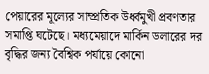পেয়ারের মূল্যের সাম্প্রতিক উর্ধ্বমুখী প্রবণতার সমাপ্তি ঘটেছে। মধ্যমেয়াদে মার্কিন ডলারের দর বৃদ্ধির জন্য বৈশ্বিক পর্যায়ে কোনো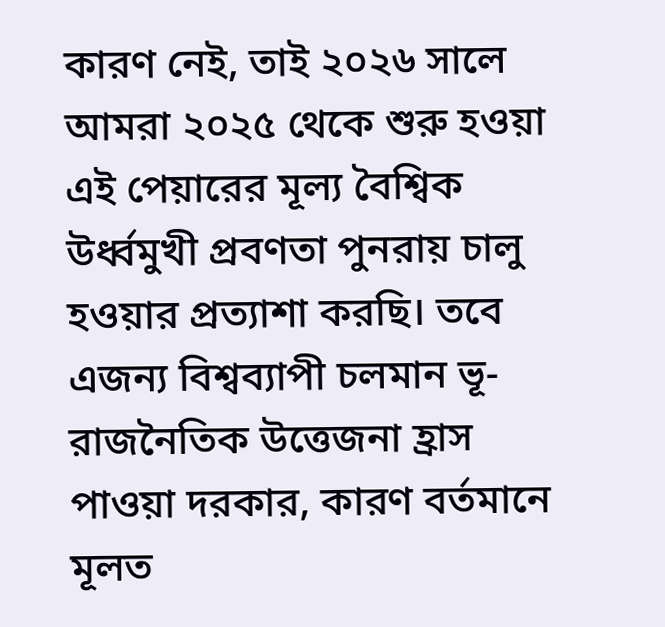কারণ নেই, তাই ২০২৬ সালে আমরা ২০২৫ থেকে শুরু হওয়া এই পেয়ারের মূল্য বৈশ্বিক উর্ধ্বমুখী প্রবণতা পুনরায় চালু হওয়ার প্রত্যাশা করছি। তবে এজন্য বিশ্বব্যাপী চলমান ভূ-রাজনৈতিক উত্তেজনা হ্রাস পাওয়া দরকার, কারণ বর্তমানে মূলত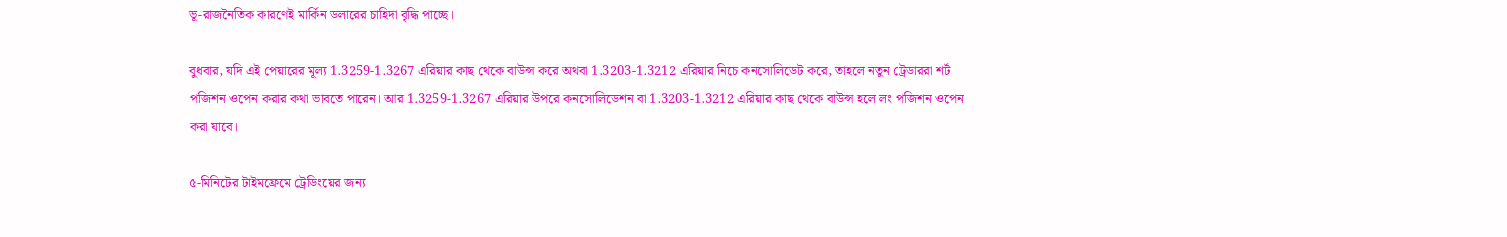ভূ-রাজনৈতিক কারণেই মার্কিন ডলারের চাহিদা বৃদ্ধি পাচ্ছে।

বুধবার, যদি এই পেয়ারের মূল্য 1.3259-1.3267 এরিয়ার কাছ থেকে বাউন্স করে অথবা 1.3203-1.3212 এরিয়ার নিচে কনসোলিডেট করে, তাহলে নতুন ট্রেডাররা শর্ট পজিশন ওপেন করার কথা ভাবতে পারেন। আর 1.3259-1.3267 এরিয়ার উপরে কনসোলিডেশন বা 1.3203-1.3212 এরিয়ার কাছ থেকে বাউন্স হলে লং পজিশন ওপেন করা যাবে।

৫-মিনিটের টাইমফ্রেমে ট্রেডিংয়ের জন্য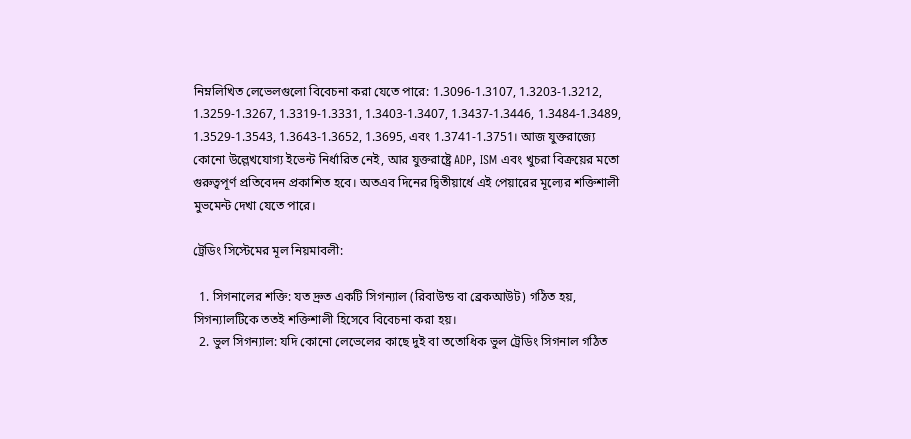নিম্নলিখিত লেভেলগুলো বিবেচনা করা যেতে পারে: 1.3096-1.3107, 1.3203-1.3212, 1.3259-1.3267, 1.3319-1.3331, 1.3403-1.3407, 1.3437-1.3446, 1.3484-1.3489, 1.3529-1.3543, 1.3643-1.3652, 1.3695, এবং 1.3741-1.3751। আজ যুক্তরাজ্যে কোনো উল্লেখযোগ্য ইভেন্ট নির্ধারিত নেই, আর যুক্তরাষ্ট্রে ADP, ISM এবং খুচরা বিক্রয়ের মতো গুরুত্বপূর্ণ প্রতিবেদন প্রকাশিত হবে। অতএব দিনের দ্বিতীয়ার্ধে এই পেয়ারের মূল্যের শক্তিশালী মুভমেন্ট দেখা যেতে পারে।

ট্রেডিং সিস্টেমের মূল নিয়মাবলী:

  1. সিগনালের শক্তি: যত দ্রুত একটি সিগন্যাল (রিবাউন্ড বা ব্রেকআউট) গঠিত হয়, সিগন্যালটিকে ততই শক্তিশালী হিসেবে বিবেচনা করা হয়।
  2. ভুল সিগন্যাল: যদি কোনো লেভেলের কাছে দুই বা ততোধিক ভুল ট্রেডিং সিগনাল গঠিত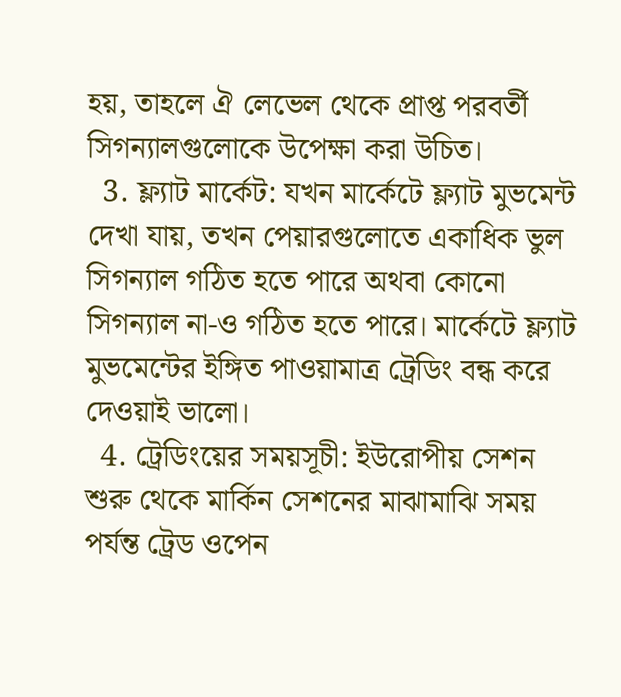হয়, তাহলে ঐ লেভেল থেকে প্রাপ্ত পরবর্তী সিগন্যালগুলোকে উপেক্ষা করা উচিত।
  3. ফ্ল্যাট মার্কেট: যখন মার্কেটে ফ্ল্যাট মুভমেন্ট দেখা যায়, তখন পেয়ারগুলোতে একাধিক ভুল সিগন্যাল গঠিত হতে পারে অথবা কোনো সিগন্যাল না-ও গঠিত হতে পারে। মার্কেটে ফ্ল্যাট মুভমেন্টের ইঙ্গিত পাওয়ামাত্র ট্রেডিং বন্ধ করে দেওয়াই ভালো।
  4. ট্রেডিংয়ের সময়সূচী: ইউরোপীয় সেশন শুরু থেকে মার্কিন সেশনের মাঝামাঝি সময় পর্যন্ত ট্রেড ওপেন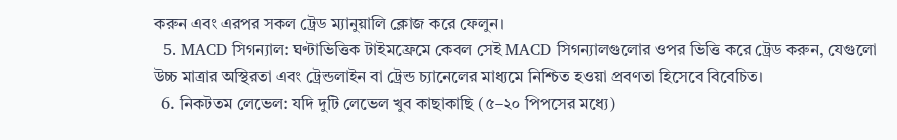করুন এবং এরপর সকল ট্রেড ম্যানুয়ালি ক্লোজ করে ফেলুন।
  5. MACD সিগন্যাল: ঘণ্টাভিত্তিক টাইমফ্রেমে কেবল সেই MACD সিগন্যালগুলোর ওপর ভিত্তি করে ট্রেড করুন, যেগুলো উচ্চ মাত্রার অস্থিরতা এবং ট্রেন্ডলাইন বা ট্রেন্ড চ্যানেলের মাধ্যমে নিশ্চিত হওয়া প্রবণতা হিসেবে বিবেচিত।
  6. নিকটতম লেভেল: যদি দুটি লেভেল খুব কাছাকাছি (৫–২০ পিপসের মধ্যে)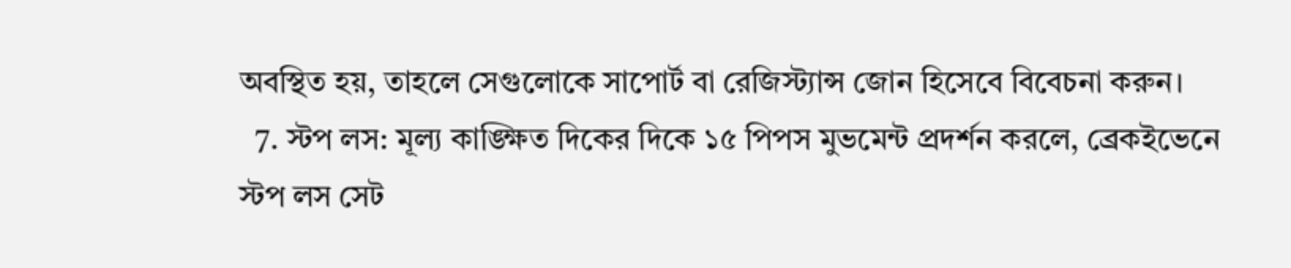অবস্থিত হয়, তাহলে সেগুলোকে সাপোর্ট বা রেজিস্ট্যান্স জোন হিসেবে বিবেচনা করুন।
  7. স্টপ লস: মূল্য কাঙ্ক্ষিত দিকের দিকে ১৫ পিপস মুভমেন্ট প্রদর্শন করলে, ব্রেকইভেনে স্টপ লস সেট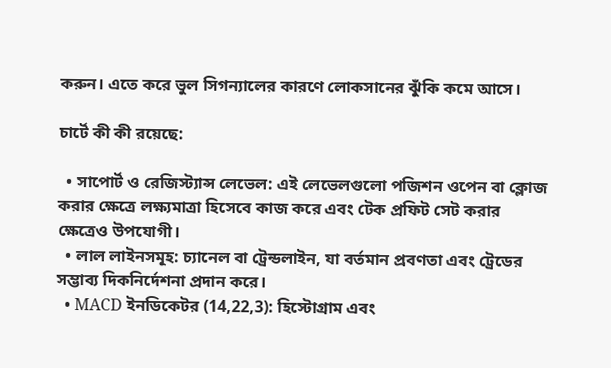করুন। এতে করে ভুল সিগন্যালের কারণে লোকসানের ঝুঁকি কমে আসে।

চার্টে কী কী রয়েছে:

  • সাপোর্ট ও রেজিস্ট্যান্স লেভেল: এই লেভেলগুলো পজিশন ওপেন বা ক্লোজ করার ক্ষেত্রে লক্ষ্যমাত্রা হিসেবে কাজ করে এবং টেক প্রফিট সেট করার ক্ষেত্রেও উপযোগী।
  • লাল লাইনসমূহ: চ্যানেল বা ট্রেন্ডলাইন, যা বর্তমান প্রবণতা এবং ট্রেডের সম্ভাব্য দিকনির্দেশনা প্রদান করে।
  • MACD ইনডিকেটর (14,22,3): হিস্টোগ্রাম এবং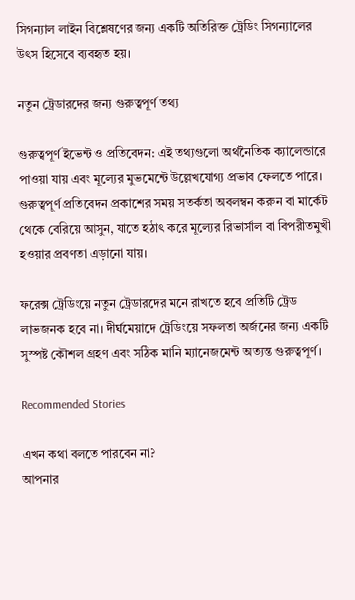সিগন্যাল লাইন বিশ্লেষণের জন্য একটি অতিরিক্ত ট্রেডিং সিগন্যালের উৎস হিসেবে ব্যবহৃত হয়।

নতুন ট্রেডারদের জন্য গুরুত্বপূর্ণ তথ্য

গুরুত্বপূর্ণ ইভেন্ট ও প্রতিবেদন: এই তথ্যগুলো অর্থনৈতিক ক্যালেন্ডারে পাওয়া যায় এবং মূল্যের মুভমেন্টে উল্লেখযোগ্য প্রভাব ফেলতে পারে। গুরুত্বপূর্ণ প্রতিবেদন প্রকাশের সময় সতর্কতা অবলম্বন করুন বা মার্কেট থেকে বেরিয়ে আসুন, যাতে হঠাৎ করে মূল্যের রিভার্সাল বা বিপরীতমুখী হওয়ার প্রবণতা এড়ানো যায়।

ফরেক্স ট্রেডিংয়ে নতুন ট্রেডারদের মনে রাখতে হবে প্রতিটি ট্রেড লাভজনক হবে না। দীর্ঘমেয়াদে ট্রেডিংয়ে সফলতা অর্জনের জন্য একটি সুস্পষ্ট কৌশল গ্রহণ এবং সঠিক মানি ম্যানেজমেন্ট অত্যন্ত গুরুত্বপূর্ণ।

Recommended Stories

এখন কথা বলতে পারবেন না?
আপনার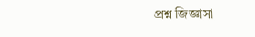প্রশ্ন জিজ্ঞাসা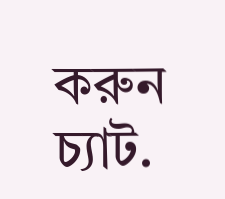করুন চ্যাট.